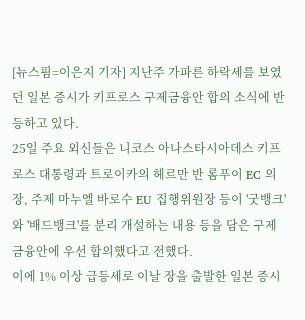[뉴스핌=이은지 기자] 지난주 가파른 하락세를 보였던 일본 증시가 키프로스 구제금융안 합의 소식에 반등하고 있다.
25일 주요 외신들은 니코스 아나스타시아데스 키프로스 대통령과 트로이카의 헤르만 반 롬푸이 EC 의장, 주제 마누엘 바로수 EU 집행위원장 등이 '굿뱅크'와 '배드뱅크'를 분리 개설하는 내용 등을 담은 구제금융안에 우선 합의했다고 전했다.
이에 1% 이상 급등세로 이날 장을 출발한 일본 증시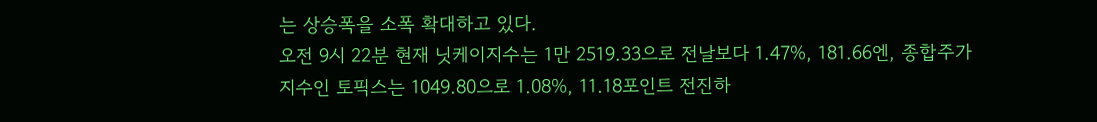는 상승폭을 소폭 확대하고 있다.
오전 9시 22분 현재 닛케이지수는 1만 2519.33으로 전날보다 1.47%, 181.66엔, 종합주가지수인 토픽스는 1049.80으로 1.08%, 11.18포인트 전진하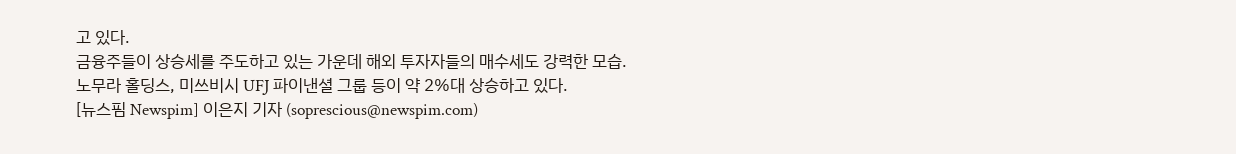고 있다.
금융주들이 상승세를 주도하고 있는 가운데 해외 투자자들의 매수세도 강력한 모습.
노무라 홀딩스, 미쓰비시 UFJ 파이낸셜 그룹 등이 약 2%대 상승하고 있다.
[뉴스핌 Newspim] 이은지 기자 (soprescious@newspim.com)